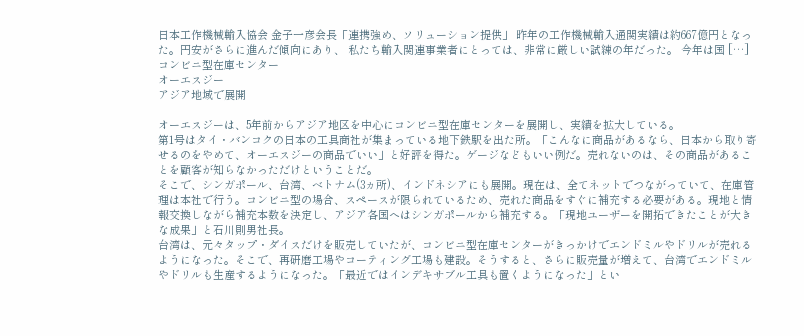日本工作機械輸入協会 金子一彦会長「連携強め、ソリューション提供」 昨年の工作機械輸入通関実績は約667億円となった。円安がさらに進んだ傾向にあり、 私たち輸入関連事業者にとっては、非常に厳しい試練の年だった。 今年は国 […]
コンビニ型在庫センター
オーエスジー
アジア地域で展開

オーエスジーは、5年前からアジア地区を中心にコンビニ型在庫センターを展開し、実績を拡大している。
第1号はタイ・バンコクの日本の工具商社が集まっている地下鉄駅を出た所。「こんなに商品があるなら、日本から取り寄せるのをやめて、オーエスジーの商品でいい」と好評を得た。ゲージなどもいい例だ。売れないのは、その商品があることを顧客が知らなかっただけということだ。
そこで、シンガポール、台湾、ベトナム(3ヵ所)、インドネシアにも展開。現在は、全てネットでつながっていて、在庫管理は本社で行う。コンビニ型の場合、スペースが限られているため、売れた商品をすぐに補充する必要がある。現地と情報交換しながら補充本数を決定し、アジア各国へはシンガポールから補充する。「現地ユーザーを開拓できたことが大きな成果」と石川則男社長。
台湾は、元々タップ・ダイスだけを販売していたが、コンビニ型在庫センターがきっかけでエンドミルやドリルが売れるようになった。そこで、再研磨工場やコーティング工場も建設。そうすると、さらに販売量が増えて、台湾でエンドミルやドリルも生産するようになった。「最近ではインデキサブル工具も置くようになった」とい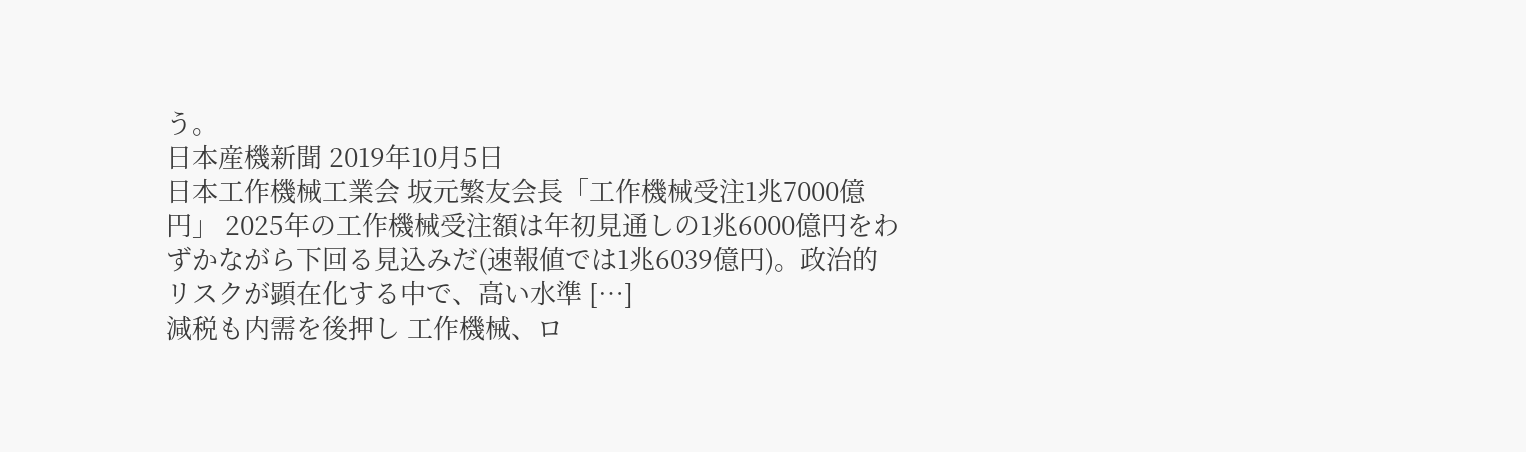う。
日本産機新聞 2019年10月5日
日本工作機械工業会 坂元繁友会長「工作機械受注1兆7000億円」 2025年の工作機械受注額は年初見通しの1兆6000億円をわずかながら下回る見込みだ(速報値では1兆6039億円)。政治的リスクが顕在化する中で、高い水準 […]
減税も内需を後押し 工作機械、ロ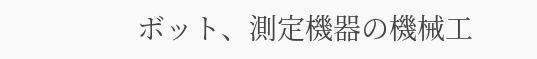ボット、測定機器の機械工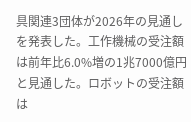具関連3団体が2026年の見通しを発表した。工作機械の受注額は前年比6.0%増の1兆7000億円と見通した。ロボットの受注額は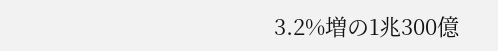3.2%増の1兆300億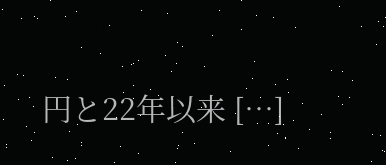円と22年以来 […]